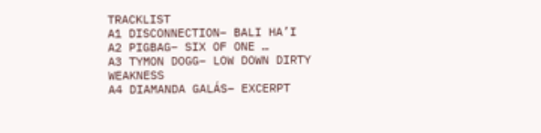TRACKLIST
A1 DISCONNECTION– BALI HA’I
A2 PIGBAG– SIX OF ONE …
A3 TYMON DOGG– LOW DOWN DIRTY WEAKNESS
A4 DIAMANDA GALÁS– EXCERPT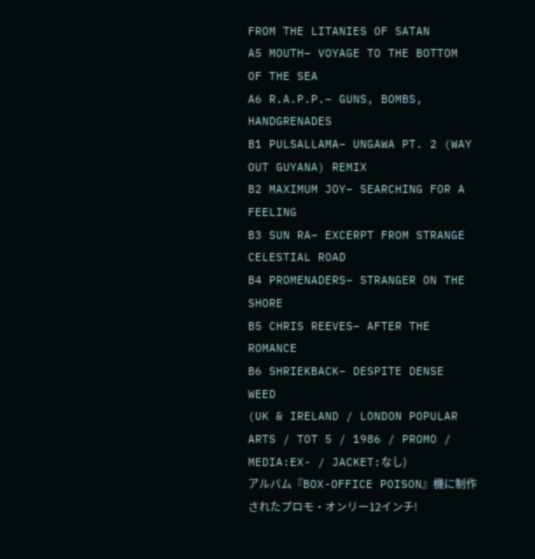FROM THE LITANIES OF SATAN
A5 MOUTH– VOYAGE TO THE BOTTOM OF THE SEA
A6 R.A.P.P.– GUNS, BOMBS, HANDGRENADES
B1 PULSALLAMA– UNGAWA PT. 2 (WAY OUT GUYANA) REMIX
B2 MAXIMUM JOY– SEARCHING FOR A FEELING
B3 SUN RA– EXCERPT FROM STRANGE CELESTIAL ROAD
B4 PROMENADERS– STRANGER ON THE SHORE
B5 CHRIS REEVES– AFTER THE ROMANCE
B6 SHRIEKBACK– DESPITE DENSE WEED
(UK & IRELAND / LONDON POPULAR ARTS / TOT 5 / 1986 / PROMO / MEDIA:EX- / JACKET:なし)
アルバム『BOX-OFFICE POISON』機に制作されたプロモ・オンリー12インチ!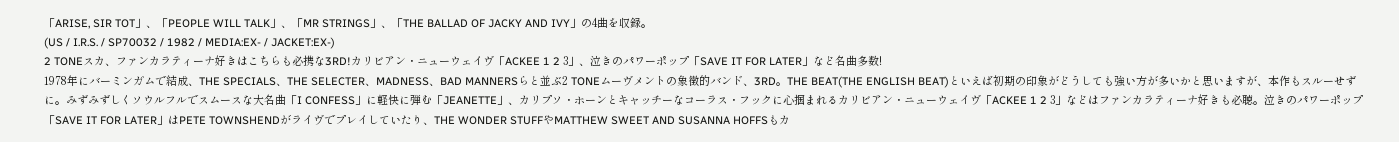「ARISE, SIR TOT」、「PEOPLE WILL TALK」、「MR STRINGS」、「THE BALLAD OF JACKY AND IVY」の4曲を収録。
(US / I.R.S. / SP70032 / 1982 / MEDIA:EX- / JACKET:EX-)
2 TONEスカ、ファンカラティーナ好きはこちらも必携な3RD!カリビアン・ニューウェイヴ「ACKEE 1 2 3」、泣きのパワーポップ「SAVE IT FOR LATER」など名曲多数!
1978年にバーミンガムで結成、THE SPECIALS、THE SELECTER、MADNESS、BAD MANNERSらと並ぶ2 TONEムーヴメントの象徴的バンド、3RD。THE BEAT(THE ENGLISH BEAT)といえば初期の印象がどうしても強い方が多いかと思いますが、本作もスルーせずに。みずみずしくソウルフルでスムースな大名曲「I CONFESS」に軽快に弾む「JEANETTE」、カリプソ・ホーンとキャッチーなコーラス・フックに心掴まれるカリビアン・ニューウェイヴ「ACKEE 1 2 3」などはファンカラティーナ好きも必聴。泣きのパワーポップ「SAVE IT FOR LATER」はPETE TOWNSHENDがライヴでプレイしていたり、THE WONDER STUFFやMATTHEW SWEET AND SUSANNA HOFFSもカ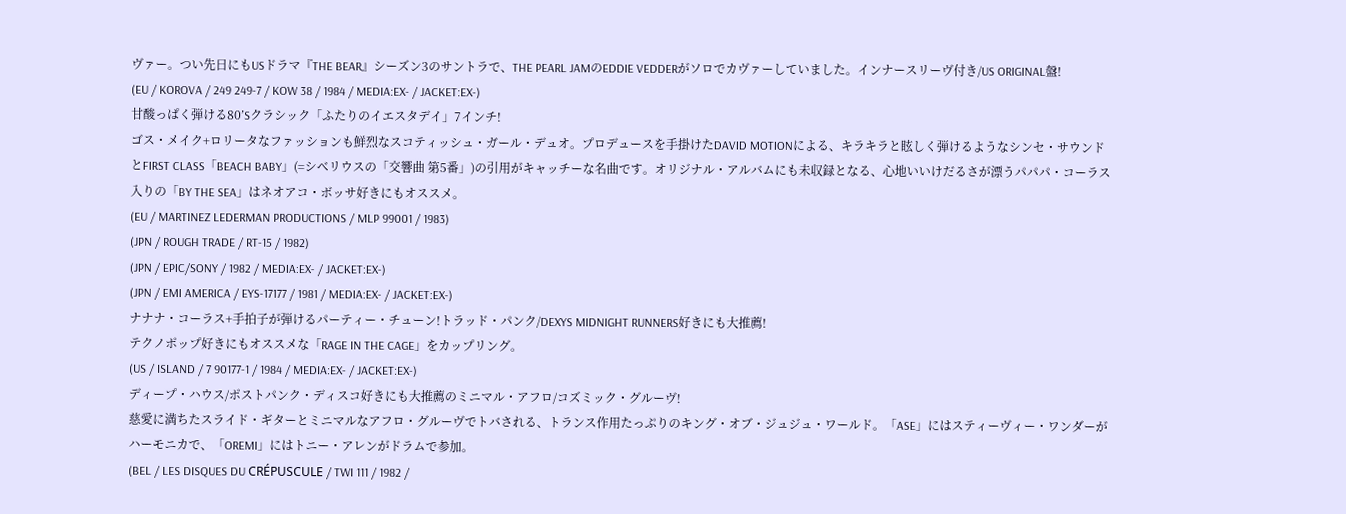ヴァー。つい先日にもUSドラマ『THE BEAR』シーズン3のサントラで、THE PEARL JAMのEDDIE VEDDERがソロでカヴァーしていました。インナースリーヴ付き/US ORIGINAL盤!
(EU / KOROVA / 249 249-7 / KOW 38 / 1984 / MEDIA:EX- / JACKET:EX-)
甘酸っぱく弾ける80’Sクラシック「ふたりのイエスタデイ」7インチ!
ゴス・メイク+ロリータなファッションも鮮烈なスコティッシュ・ガール・デュオ。プロデュースを手掛けたDAVID MOTIONによる、キラキラと眩しく弾けるようなシンセ・サウンドとFIRST CLASS「BEACH BABY」(=シベリウスの「交響曲 第5番」)の引用がキャッチーな名曲です。オリジナル・アルバムにも未収録となる、心地いいけだるさが漂うパパパ・コーラス入りの「BY THE SEA」はネオアコ・ボッサ好きにもオススメ。
(EU / MARTINEZ LEDERMAN PRODUCTIONS / MLP 99001 / 1983)
(JPN / ROUGH TRADE / RT-15 / 1982)
(JPN / EPIC/SONY / 1982 / MEDIA:EX- / JACKET:EX-)
(JPN / EMI AMERICA / EYS-17177 / 1981 / MEDIA:EX- / JACKET:EX-)
ナナナ・コーラス+手拍子が弾けるパーティー・チューン!トラッド・パンク/DEXYS MIDNIGHT RUNNERS好きにも大推薦!
テクノポップ好きにもオススメな「RAGE IN THE CAGE」をカップリング。
(US / ISLAND / 7 90177-1 / 1984 / MEDIA:EX- / JACKET:EX-)
ディープ・ハウス/ポストパンク・ディスコ好きにも大推薦のミニマル・アフロ/コズミック・グルーヴ!
慈愛に満ちたスライド・ギターとミニマルなアフロ・グルーヴでトバされる、トランス作用たっぷりのキング・オブ・ジュジュ・ワールド。「ASE」にはスティーヴィー・ワンダーがハーモニカで、「OREMI」にはトニー・アレンがドラムで参加。
(BEL / LES DISQUES DU CRÉPUSCULE / TWI 111 / 1982 /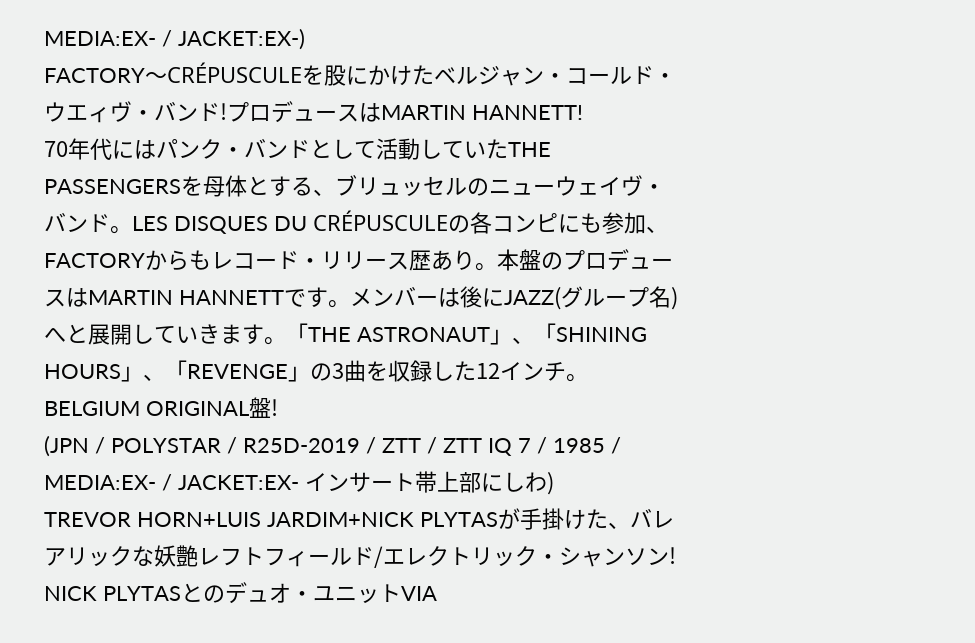MEDIA:EX- / JACKET:EX-)
FACTORY〜CRÉPUSCULEを股にかけたベルジャン・コールド・ウエィヴ・バンド!プロデュースはMARTIN HANNETT!
70年代にはパンク・バンドとして活動していたTHE PASSENGERSを母体とする、ブリュッセルのニューウェイヴ・バンド。LES DISQUES DU CRÉPUSCULEの各コンピにも参加、FACTORYからもレコード・リリース歴あり。本盤のプロデュースはMARTIN HANNETTです。メンバーは後にJAZZ(グループ名)へと展開していきます。「THE ASTRONAUT」、「SHINING HOURS」、「REVENGE」の3曲を収録した12インチ。BELGIUM ORIGINAL盤!
(JPN / POLYSTAR / R25D-2019 / ZTT / ZTT IQ 7 / 1985 / MEDIA:EX- / JACKET:EX- インサート帯上部にしわ)
TREVOR HORN+LUIS JARDIM+NICK PLYTASが手掛けた、バレアリックな妖艶レフトフィールド/エレクトリック・シャンソン!
NICK PLYTASとのデュオ・ユニットVIA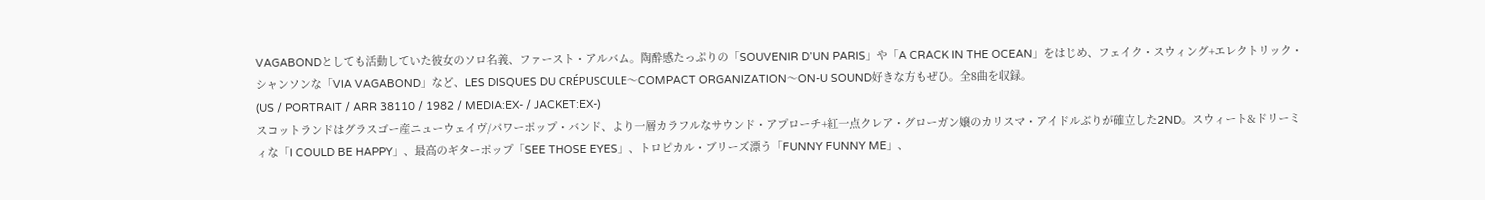VAGABONDとしても活動していた彼女のソロ名義、ファースト・アルバム。陶酔感たっぷりの「SOUVENIR D’UN PARIS」や「A CRACK IN THE OCEAN」をはじめ、フェイク・スウィング+エレクトリック・シャンソンな「VIA VAGABOND」など、LES DISQUES DU CRÉPUSCULE〜COMPACT ORGANIZATION〜ON-U SOUND好きな方もぜひ。全8曲を収録。
(US / PORTRAIT / ARR 38110 / 1982 / MEDIA:EX- / JACKET:EX-)
スコットランドはグラスゴー産ニューウェイヴ/パワーポップ・バンド、より一層カラフルなサウンド・アプローチ+紅一点クレア・グローガン嬢のカリスマ・アイドルぶりが確立した2ND。スウィート&ドリーミィな「I COULD BE HAPPY」、最高のギターポップ「SEE THOSE EYES」、トロピカル・ブリーズ漂う「FUNNY FUNNY ME」、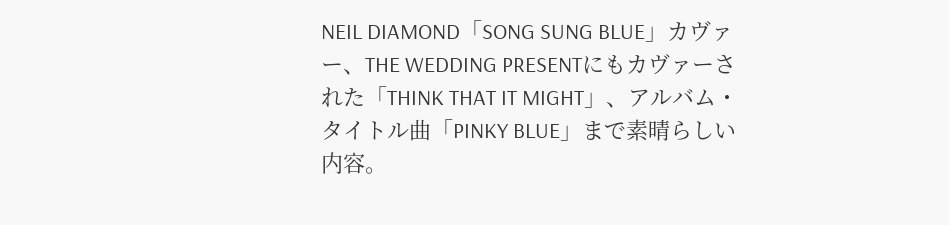NEIL DIAMOND「SONG SUNG BLUE」カヴァー、THE WEDDING PRESENTにもカヴァーされた「THINK THAT IT MIGHT」、アルバム・タイトル曲「PINKY BLUE」まで素晴らしい内容。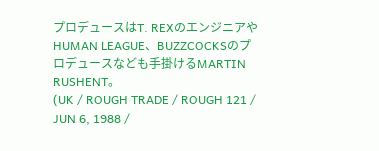プロデュースはT. REXのエンジニアやHUMAN LEAGUE、BUZZCOCKSのプロデュースなども手掛けるMARTIN RUSHENT。
(UK / ROUGH TRADE / ROUGH 121 / JUN 6, 1988 /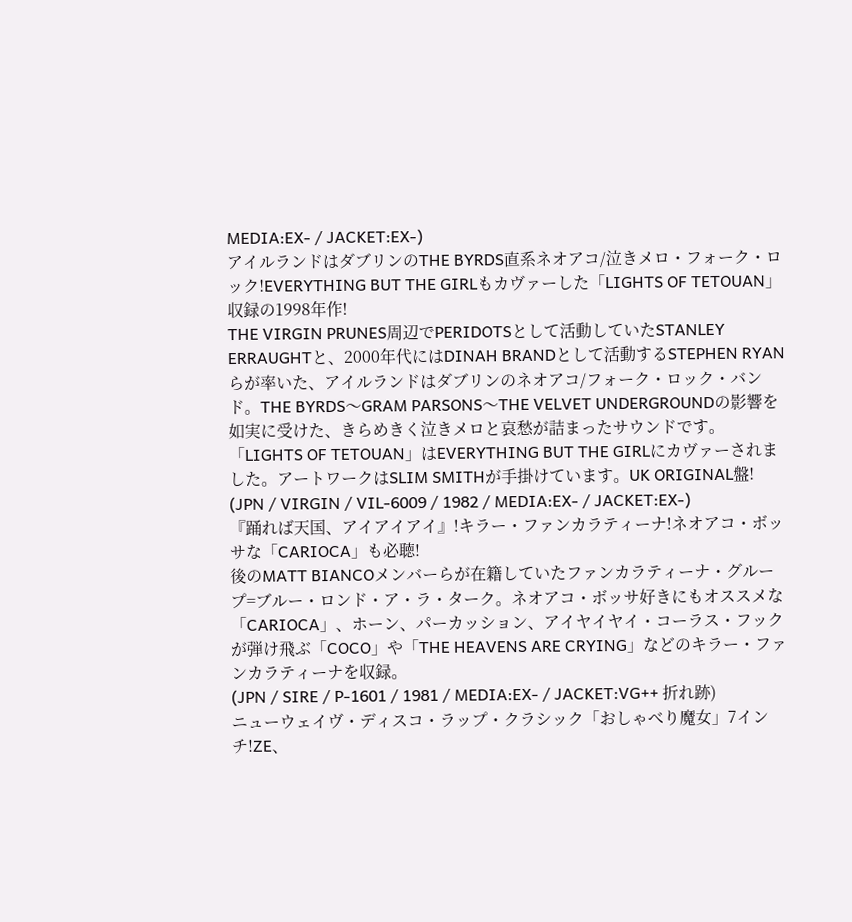MEDIA:EX- / JACKET:EX-)
アイルランドはダブリンのTHE BYRDS直系ネオアコ/泣きメロ・フォーク・ロック!EVERYTHING BUT THE GIRLもカヴァーした「LIGHTS OF TETOUAN」収録の1998年作!
THE VIRGIN PRUNES周辺でPERIDOTSとして活動していたSTANLEY ERRAUGHTと、2000年代にはDINAH BRANDとして活動するSTEPHEN RYANらが率いた、アイルランドはダブリンのネオアコ/フォーク・ロック・バンド。THE BYRDS〜GRAM PARSONS〜THE VELVET UNDERGROUNDの影響を如実に受けた、きらめきく泣きメロと哀愁が詰まったサウンドです。「LIGHTS OF TETOUAN」はEVERYTHING BUT THE GIRLにカヴァーされました。アートワークはSLIM SMITHが手掛けています。UK ORIGINAL盤!
(JPN / VIRGIN / VIL-6009 / 1982 / MEDIA:EX- / JACKET:EX-)
『踊れば天国、アイアイアイ』!キラー・ファンカラティーナ!ネオアコ・ボッサな「CARIOCA」も必聴!
後のMATT BIANCOメンバーらが在籍していたファンカラティーナ・グループ=ブルー・ロンド・ア・ラ・ターク。ネオアコ・ボッサ好きにもオススメな「CARIOCA」、ホーン、パーカッション、アイヤイヤイ・コーラス・フックが弾け飛ぶ「COCO」や「THE HEAVENS ARE CRYING」などのキラー・ファンカラティーナを収録。
(JPN / SIRE / P-1601 / 1981 / MEDIA:EX- / JACKET:VG++ 折れ跡)
ニューウェイヴ・ディスコ・ラップ・クラシック「おしゃべり魔女」7インチ!ZE、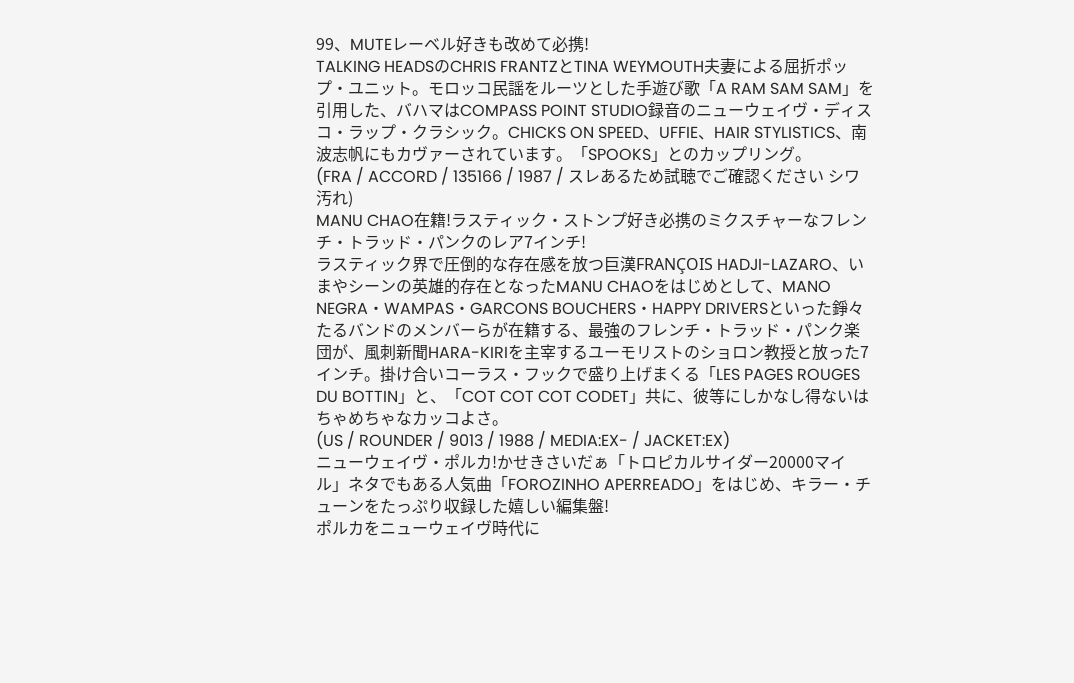99、MUTEレーベル好きも改めて必携!
TALKING HEADSのCHRIS FRANTZとTINA WEYMOUTH夫妻による屈折ポップ・ユニット。モロッコ民謡をルーツとした手遊び歌「A RAM SAM SAM」を引用した、バハマはCOMPASS POINT STUDIO録音のニューウェイヴ・ディスコ・ラップ・クラシック。CHICKS ON SPEED、UFFIE、HAIR STYLISTICS、南波志帆にもカヴァーされています。「SPOOKS」とのカップリング。
(FRA / ACCORD / 135166 / 1987 / スレあるため試聴でご確認ください シワ 汚れ)
MANU CHAO在籍!ラスティック・ストンプ好き必携のミクスチャーなフレンチ・トラッド・パンクのレア7インチ!
ラスティック界で圧倒的な存在感を放つ巨漢FRANÇOIS HADJI-LAZARO、いまやシーンの英雄的存在となったMANU CHAOをはじめとして、MANO NEGRA・WAMPAS・GARCONS BOUCHERS・HAPPY DRIVERSといった錚々たるバンドのメンバーらが在籍する、最強のフレンチ・トラッド・パンク楽団が、風刺新聞HARA-KIRIを主宰するユーモリストのショロン教授と放った7インチ。掛け合いコーラス・フックで盛り上げまくる「LES PAGES ROUGES DU BOTTIN」と、「COT COT COT CODET」共に、彼等にしかなし得ないはちゃめちゃなカッコよさ。
(US / ROUNDER / 9013 / 1988 / MEDIA:EX- / JACKET:EX)
ニューウェイヴ・ポルカ!かせきさいだぁ「トロピカルサイダー20000マイル」ネタでもある人気曲「FOROZINHO APERREADO」をはじめ、キラー・チューンをたっぷり収録した嬉しい編集盤!
ポルカをニューウェイヴ時代に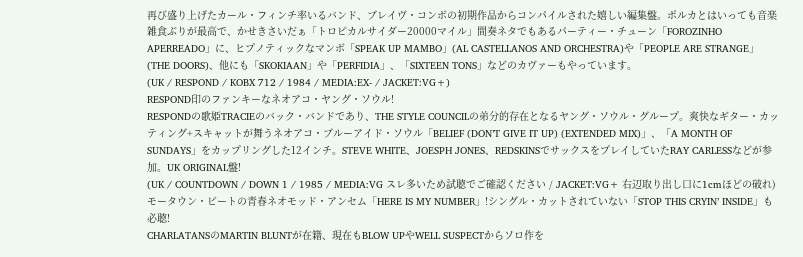再び盛り上げたカール・フィンチ率いるバンド、ブレイヴ・コンボの初期作品からコンパイルされた嬉しい編集盤。ポルカとはいっても音楽雑食ぶりが最高で、かせきさいだぁ「トロピカルサイダー20000マイル」間奏ネタでもあるパーティー・チューン「FOROZINHO APERREADO」に、ヒプノティックなマンボ「SPEAK UP MAMBO」(AL CASTELLANOS AND ORCHESTRA)や「PEOPLE ARE STRANGE」(THE DOORS)、他にも「SKOKIAAN」や「PERFIDIA」、「SIXTEEN TONS」などのカヴァーもやっています。
(UK / RESPOND / KOBX 712 / 1984 / MEDIA:EX- / JACKET:VG+)
RESPOND印のファンキーなネオアコ・ヤング・ソウル!
RESPONDの歌姫TRACIEのバック・バンドであり、THE STYLE COUNCILの弟分的存在となるヤング・ソウル・グループ。爽快なギター・カッティング+スキャットが舞うネオアコ・ブルーアイド・ソウル「BELIEF (DON’T GIVE IT UP) (EXTENDED MIX)」、「A MONTH OF SUNDAYS」をカップリングした12インチ。STEVE WHITE、JOESPH JONES、REDSKINSでサックスをプレイしていたRAY CARLESSなどが参加。UK ORIGINAL盤!
(UK / COUNTDOWN / DOWN 1 / 1985 / MEDIA:VG スレ多いため試聴でご確認ください / JACKET:VG+ 右辺取り出し口に1cmほどの破れ)
モータウン・ビートの青春ネオモッド・アンセム「HERE IS MY NUMBER」!シングル・カットされていない「STOP THIS CRYIN’ INSIDE」も必聴!
CHARLATANSのMARTIN BLUNTが在籍、現在もBLOW UPやWELL SUSPECTからソロ作を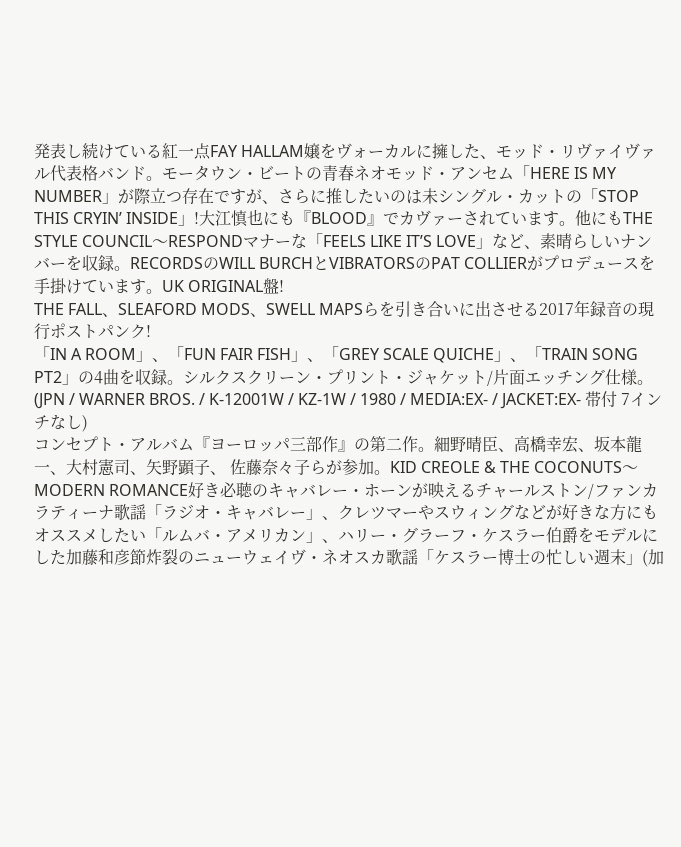発表し続けている紅一点FAY HALLAM嬢をヴォーカルに擁した、モッド・リヴァイヴァル代表格バンド。モータウン・ビートの青春ネオモッド・アンセム「HERE IS MY NUMBER」が際立つ存在ですが、さらに推したいのは未シングル・カットの「STOP THIS CRYIN’ INSIDE」!大江慎也にも『BLOOD』でカヴァーされています。他にもTHE STYLE COUNCIL〜RESPONDマナーな「FEELS LIKE IT’S LOVE」など、素晴らしいナンバーを収録。RECORDSのWILL BURCHとVIBRATORSのPAT COLLIERがプロデュースを手掛けています。UK ORIGINAL盤!
THE FALL、SLEAFORD MODS、SWELL MAPSらを引き合いに出させる2017年録音の現行ポストパンク!
「IN A ROOM」、「FUN FAIR FISH」、「GREY SCALE QUICHE」、「TRAIN SONG PT2」の4曲を収録。シルクスクリーン・プリント・ジャケット/片面エッチング仕様。
(JPN / WARNER BROS. / K-12001W / KZ-1W / 1980 / MEDIA:EX- / JACKET:EX- 帯付 7インチなし)
コンセプト・アルバム『ヨーロッパ三部作』の第二作。細野晴臣、高橋幸宏、坂本龍一、大村憲司、矢野顕子、 佐藤奈々子らが参加。KID CREOLE & THE COCONUTS〜MODERN ROMANCE好き必聴のキャバレー・ホーンが映えるチャールストン/ファンカラティーナ歌謡「ラジオ・キャバレー」、クレツマーやスウィングなどが好きな方にもオススメしたい「ルムバ・アメリカン」、ハリー・グラーフ・ケスラー伯爵をモデルにした加藤和彦節炸裂のニューウェイヴ・ネオスカ歌謡「ケスラー博士の忙しい週末」(加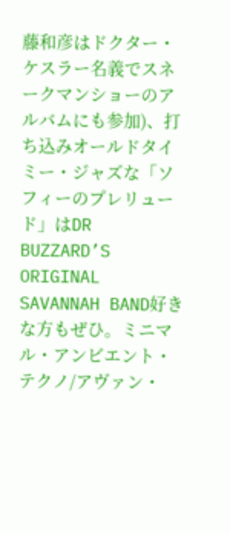藤和彦はドクター・ケスラー名義でスネークマンショーのアルバムにも参加)、打ち込みオールドタイミー・ジャズな「ソフィーのプレリュード」はDR BUZZARD’S ORIGINAL SAVANNAH BAND好きな方もぜひ。ミニマル・アンビエント・テクノ/アヴァン・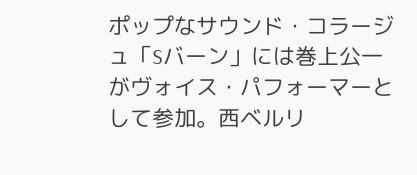ポップなサウンド・コラージュ「Sバーン」には巻上公一がヴォイス・パフォーマーとして参加。西ベルリ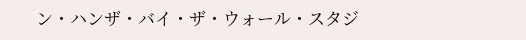ン・ハンザ・バイ・ザ・ウォール・スタジ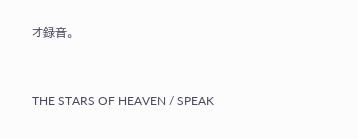オ録音。


THE STARS OF HEAVEN / SPEAK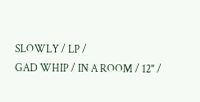SLOWLY / LP /
GAD WHIP / IN A ROOM / 12" /